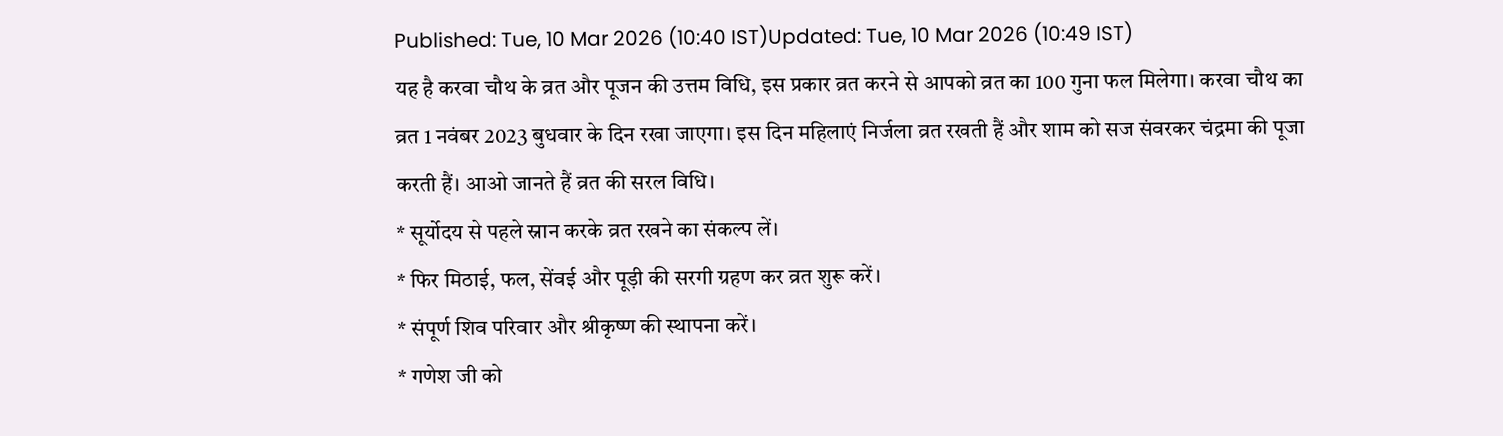Published: Tue, 10 Mar 2026 (10:40 IST)Updated: Tue, 10 Mar 2026 (10:49 IST)
यह है करवा चौथ के व्रत और पूजन की उत्तम विधि, इस प्रकार व्रत करने से आपको व्रत का 100 गुना फल मिलेगा। करवा चौथ का व्रत 1 नवंबर 2023 बुधवार के दिन रखा जाएगा। इस दिन महिलाएं निर्जला व्रत रखती हैं और शाम को सज संवरकर चंद्रमा की पूजा करती हैं। आओ जानते हैं व्रत की सरल विधि।
* सूर्योदय से पहले स्नान करके व्रत रखने का संकल्प लें।
* फिर मिठाई, फल, सेंवई और पूड़ी की सरगी ग्रहण कर व्रत शुरू करें।
* संपूर्ण शिव परिवार और श्रीकृष्ण की स्थापना करें।
* गणेश जी को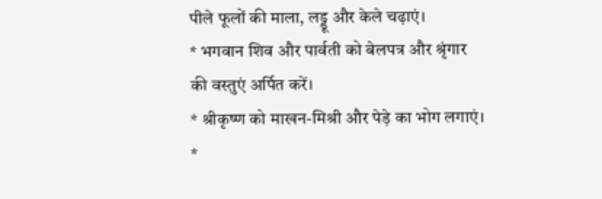पीले फूलों की माला, लड्डू और केले चढ़ाएं।
* भगवान शिव और पार्वती को बेलपत्र और श्रृंगार की वस्तुएं अर्पित करें।
* श्रीकृष्ण को माखन-मिश्री और पेड़े का भोग लगाएं।
*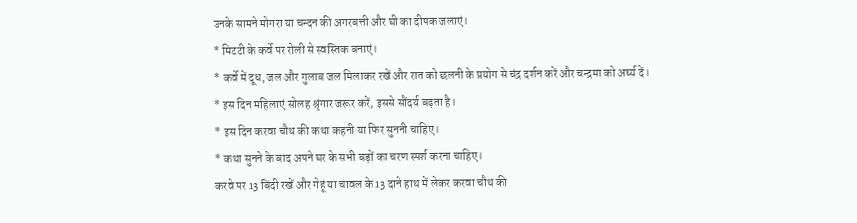उनके सामने मोगरा या चन्दन की अगरबत्ती और घी का दीपक जलाएं।
* मिटटी के कर्वे पर रोली से स्वस्तिक बनाएं।
* कर्वे में दूध, जल और गुलाब जल मिलाकर रखें और रात को छलनी के प्रयोग से चंद्र दर्शन करें और चन्द्रमा को अर्घ्य दें।
* इस दिन महिलाएं सोलह श्रृंगार जरूर करें, इससे सौंदर्य बढ़ता है।
* इस दिन करवा चौथ की कथा कहनी या फिर सुननी चाहिए।
* कथा सुनने के बाद अपने घर के सभी बड़ों का चरण स्पर्श करना चाहिए।
करवे पर 13 बिंदी रखें और गेहूं या चावल के 13 दाने हाथ में लेकर करवा चौथ की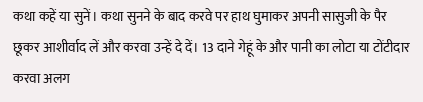कथा कहें या सुनें। कथा सुनने के बाद करवे पर हाथ घुमाकर अपनी सासुजी के पैर छूकर आशीर्वाद लें और करवा उन्हें दे दें। 13 दाने गेहूं के और पानी का लोटा या टोंटीदार करवा अलग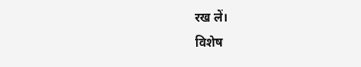रख लें।
विशेष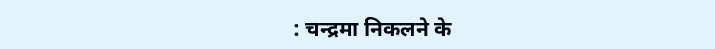: चन्द्रमा निकलने के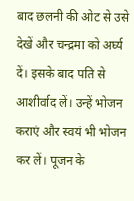बाद छलनी की ओट से उसे देखें और चन्द्रमा को अर्घ्य दें। इसके बाद पति से आशीर्वाद लें। उन्हें भोजन कराएं और स्वयं भी भोजन कर लें। पूजन के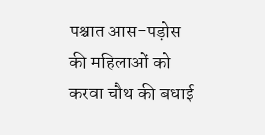पश्चात आस-पड़ोस की महिलाओं को करवा चौथ की बधाई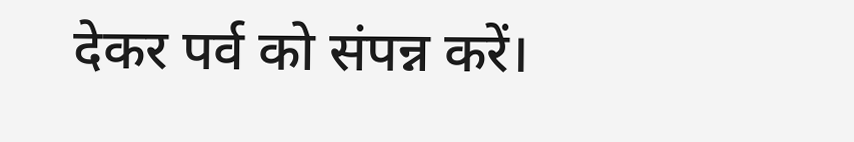देकर पर्व को संपन्न करें।